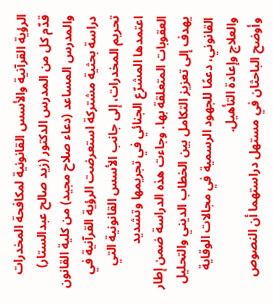الرؤية القرآنية والأسس القانونية لمكافحة المخدرات
قدّم كل من المدرس الدكتور (زيد صالح عبدالستار) والمدرس المساعد (دعاء صلاح مجيد) من كلية القانون دراسة بحثية مشتركة استعرضت الرؤية القرآنية في تحريم المخدرات، إلى جانب الأسس القانونية التي اعتمدها المشرّع الجنائي في تجريمها وتشديد العقوبات المتعلقة بها. وجاءت هذه الدراسة ضمن إطار يهدف إلى تعزيز التكامل بين الخطاب الديني والتحليل القانوني، دعمًا للجهود الرسمية في مجالات الوقاية والعلاج وإعادة التأهيل.
وأوضح الباحثان في مستهل دراستهما أن النصوص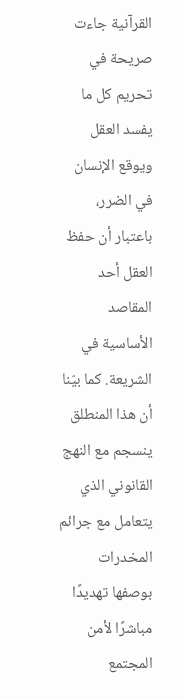القرآنية جاءت صريحة في تحريم كل ما يفسد العقل ويوقع الإنسان في الضرر، باعتبار أن حفظ العقل أحد المقاصد الأساسية في الشريعة. كما بيّنا أن هذا المنطلق ينسجم مع النهج القانوني الذي يتعامل مع جرائم المخدرات بوصفها تهديدًا مباشرًا لأمن المجتمع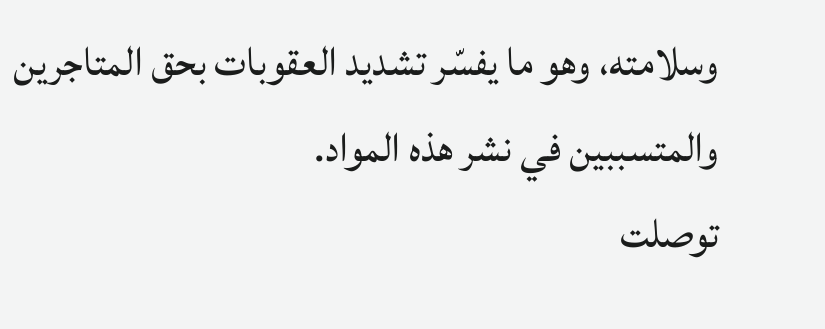وسلامته، وهو ما يفسّر تشديد العقوبات بحق المتاجرين والمتسببين في نشر هذه المواد.
توصلت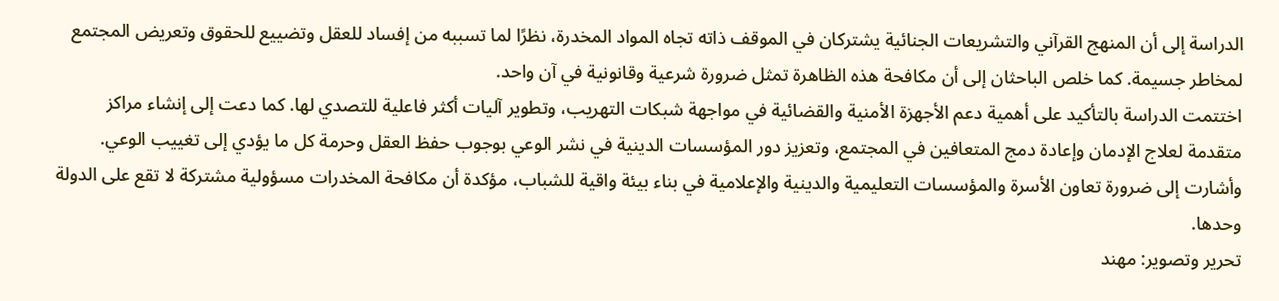الدراسة إلى أن المنهج القرآني والتشريعات الجنائية يشتركان في الموقف ذاته تجاه المواد المخدرة، نظرًا لما تسببه من إفساد للعقل وتضييع للحقوق وتعريض المجتمع لمخاطر جسيمة. كما خلص الباحثان إلى أن مكافحة هذه الظاهرة تمثل ضرورة شرعية وقانونية في آن واحد.
اختتمت الدراسة بالتأكيد على أهمية دعم الأجهزة الأمنية والقضائية في مواجهة شبكات التهريب، وتطوير آليات أكثر فاعلية للتصدي لها. كما دعت إلى إنشاء مراكز متقدمة لعلاج الإدمان وإعادة دمج المتعافين في المجتمع، وتعزيز دور المؤسسات الدينية في نشر الوعي بوجوب حفظ العقل وحرمة كل ما يؤدي إلى تغييب الوعي. وأشارت إلى ضرورة تعاون الأسرة والمؤسسات التعليمية والدينية والإعلامية في بناء بيئة واقية للشباب، مؤكدة أن مكافحة المخدرات مسؤولية مشتركة لا تقع على الدولة وحدها.
تحرير وتصوير: مهند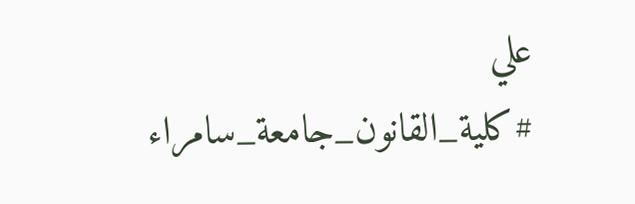علي
#كلية_القانون_جامعة_سامراء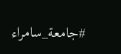#جامعة_سامراء